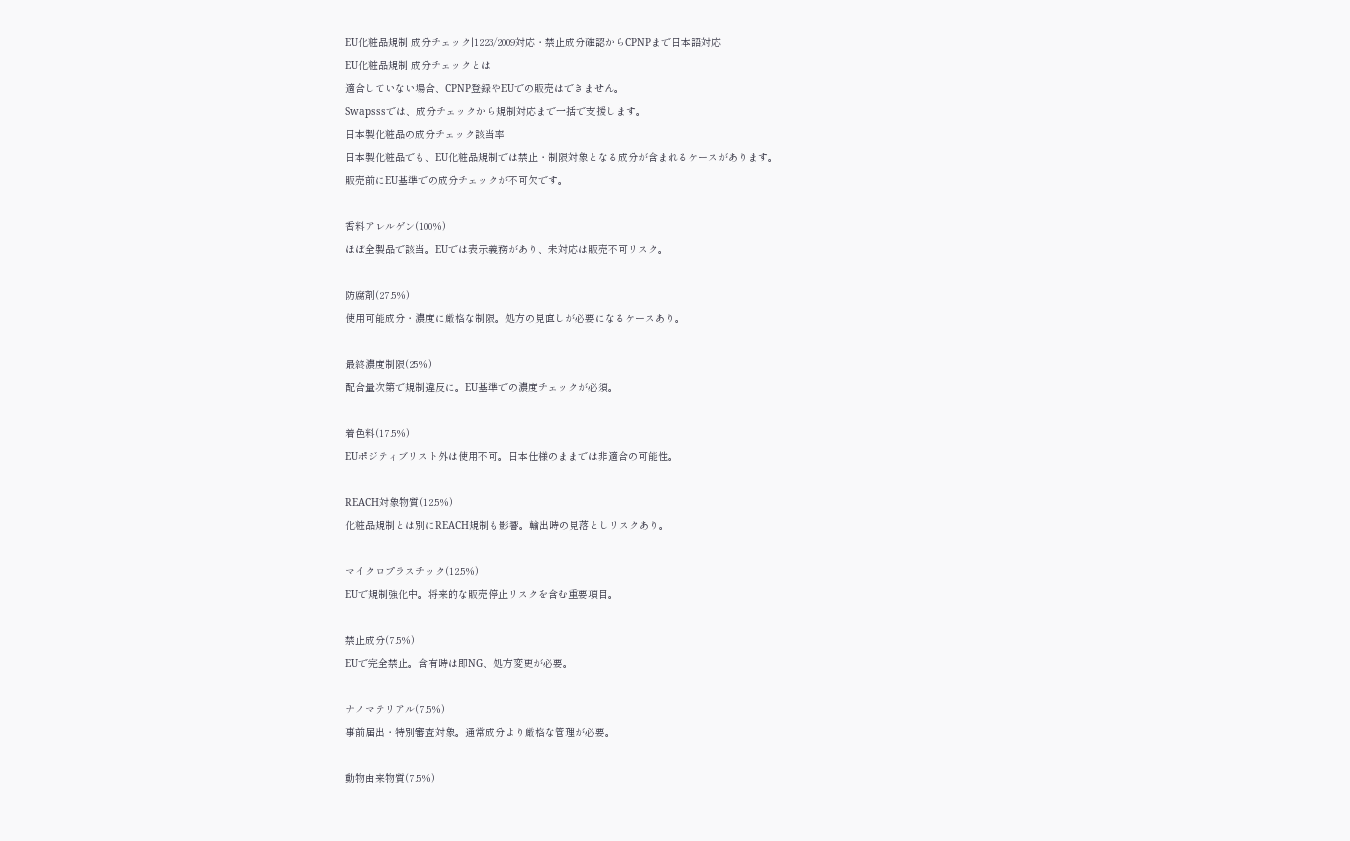EU化粧品規制 成分チェック|1223/2009対応・禁止成分確認からCPNPまで日本語対応
EU化粧品規制 成分チェックとは
適合していない場合、CPNP登録やEUでの販売はできません。
Swapsssでは、成分チェックから規制対応まで一括で支援します。
日本製化粧品の成分チェック該当率
日本製化粧品でも、EU化粧品規制では禁止・制限対象となる成分が含まれるケースがあります。
販売前にEU基準での成分チェックが不可欠です。

香料アレルゲン(100%)
ほぼ全製品で該当。EUでは表示義務があり、未対応は販売不可リスク。

防腐剤(27.5%)
使用可能成分・濃度に厳格な制限。処方の見直しが必要になるケースあり。

最終濃度制限(25%)
配合量次第で規制違反に。EU基準での濃度チェックが必須。

着色料(17.5%)
EUポジティブリスト外は使用不可。日本仕様のままでは非適合の可能性。

REACH対象物質(12.5%)
化粧品規制とは別にREACH規制も影響。輸出時の見落としリスクあり。

マイクロプラスチック(12.5%)
EUで規制強化中。将来的な販売停止リスクを含む重要項目。

禁止成分(7.5%)
EUで完全禁止。含有時は即NG、処方変更が必要。

ナノマテリアル(7.5%)
事前届出・特別審査対象。通常成分より厳格な管理が必要。

動物由来物質(7.5%)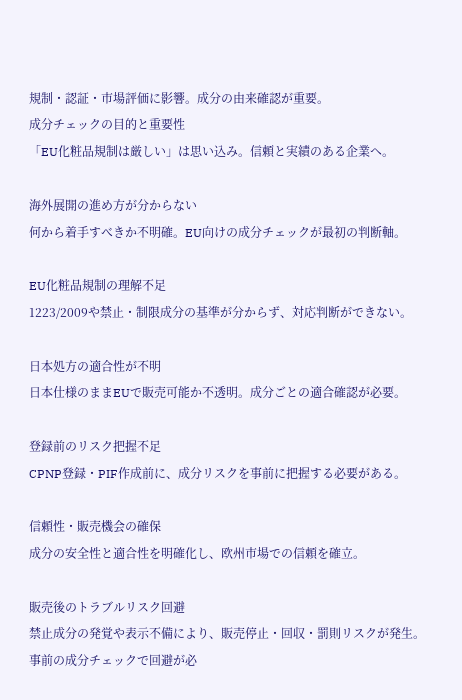規制・認証・市場評価に影響。成分の由来確認が重要。
成分チェックの目的と重要性
「EU化粧品規制は厳しい」は思い込み。信頼と実績のある企業へ。

海外展開の進め方が分からない
何から着手すべきか不明確。EU向けの成分チェックが最初の判断軸。

EU化粧品規制の理解不足
1223/2009や禁止・制限成分の基準が分からず、対応判断ができない。

日本処方の適合性が不明
日本仕様のままEUで販売可能か不透明。成分ごとの適合確認が必要。

登録前のリスク把握不足
CPNP登録・PIF作成前に、成分リスクを事前に把握する必要がある。

信頼性・販売機会の確保
成分の安全性と適合性を明確化し、欧州市場での信頼を確立。

販売後のトラブルリスク回避
禁止成分の発覚や表示不備により、販売停止・回収・罰則リスクが発生。事前の成分チェックで回避が必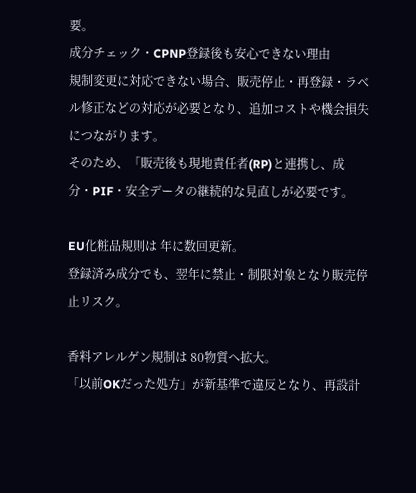要。
成分チェック・CPNP登録後も安心できない理由
規制変更に対応できない場合、販売停止・再登録・ラベル修正などの対応が必要となり、追加コストや機会損失につながります。
そのため、「販売後も現地責任者(RP)と連携し、成分・PIF・安全データの継続的な見直しが必要です。

EU化粧品規則は 年に数回更新。
登録済み成分でも、翌年に禁止・制限対象となり販売停止リスク。

香料アレルゲン規制は 80物質へ拡大。
「以前OKだった処方」が新基準で違反となり、再設計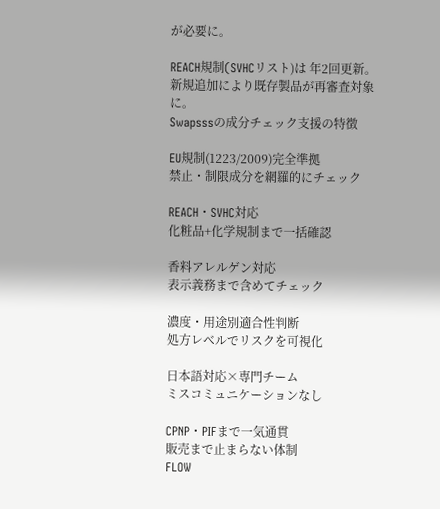が必要に。

REACH規制(SVHCリスト)は 年2回更新。
新規追加により既存製品が再審査対象に。
Swapsssの成分チェック支援の特徴

EU規制(1223/2009)完全準拠
禁止・制限成分を網羅的にチェック

REACH・SVHC対応
化粧品+化学規制まで一括確認

香料アレルゲン対応
表示義務まで含めてチェック

濃度・用途別適合性判断
処方レベルでリスクを可視化

日本語対応×専門チーム
ミスコミュニケーションなし

CPNP・PIFまで一気通貫
販売まで止まらない体制
FLOW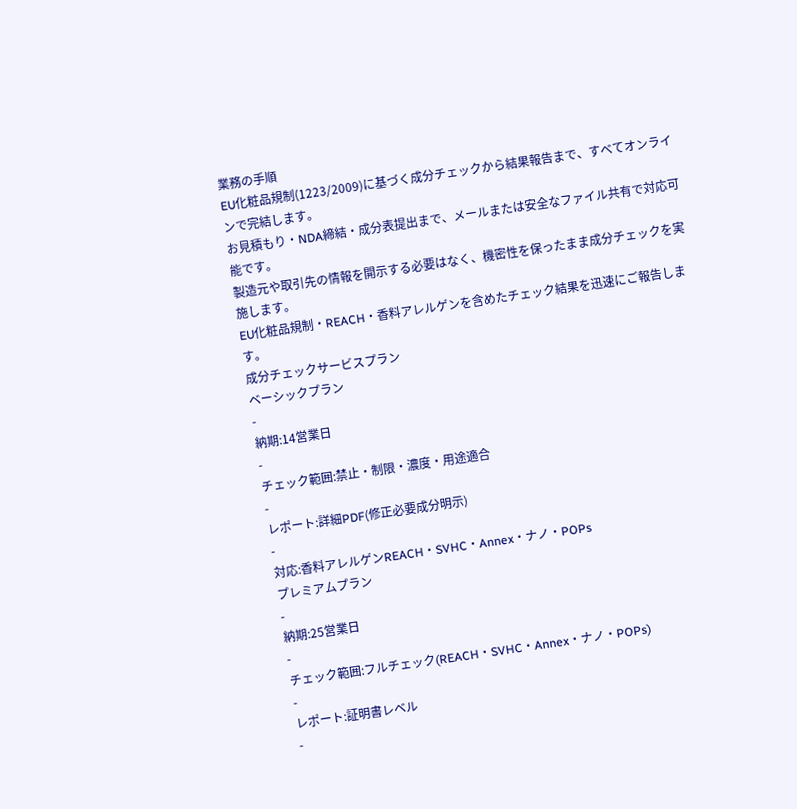業務の手順
EU化粧品規制(1223/2009)に基づく成分チェックから結果報告まで、すべてオンラインで完結します。
お見積もり・NDA締結・成分表提出まで、メールまたは安全なファイル共有で対応可能です。
製造元や取引先の情報を開示する必要はなく、機密性を保ったまま成分チェックを実施します。
EU化粧品規制・REACH・香料アレルゲンを含めたチェック結果を迅速にご報告します。
成分チェックサービスプラン
ベーシックプラン
-
納期:14営業日
-
チェック範囲:禁止・制限・濃度・用途適合
-
レポート:詳細PDF(修正必要成分明示)
-
対応:香料アレルゲンREACH・SVHC・Annex・ナノ・POPs
プレミアムプラン
-
納期:25営業日
-
チェック範囲:フルチェック(REACH・SVHC・Annex・ナノ・POPs)
-
レポート:証明書レベル
-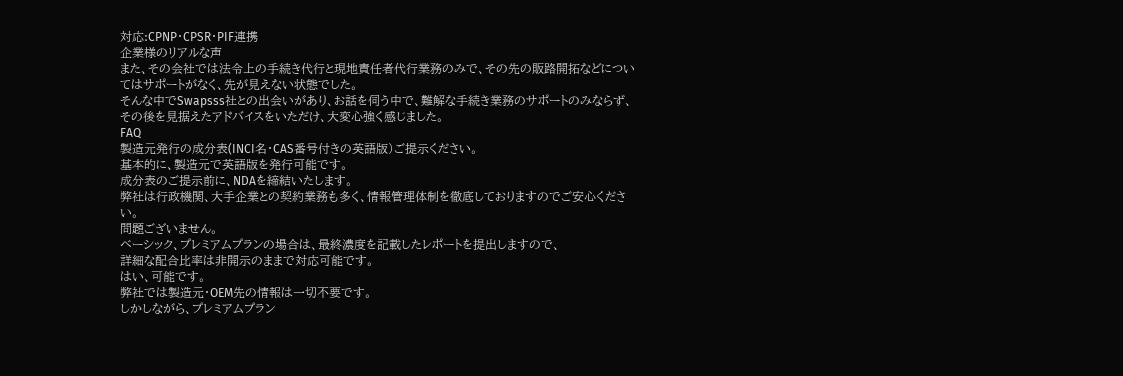対応:CPNP・CPSR・PIF連携
企業様のリアルな声
また、その会社では法令上の手続き代行と現地責任者代行業務のみで、その先の販路開拓などについてはサポートがなく、先が見えない状態でした。
そんな中でSwapsss社との出会いがあり、お話を伺う中で、難解な手続き業務のサポートのみならず、その後を見据えたアドバイスをいただけ、大変心強く感じました。
FAQ
製造元発行の成分表(INCI名・CAS番号付きの英語版)ご提示ください。
基本的に、製造元で英語版を発行可能です。
成分表のご提示前に、NDAを締結いたします。
弊社は行政機関、大手企業との契約業務も多く、情報管理体制を徹底しておりますのでご安心ください。
問題ございません。
ベーシック、プレミアムプランの場合は、最終濃度を記載したレポートを提出しますので、
詳細な配合比率は非開示のままで対応可能です。
はい、可能です。
弊社では製造元・OEM先の情報は一切不要です。
しかしながら、プレミアムプラン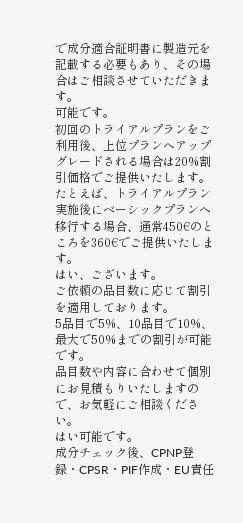で成分適合証明書に製造元を記載する必要もあり、その場合はご相談させていただきます。
可能です。
初回のトライアルプランをご利用後、上位プランへアップグレードされる場合は20%割引価格でご提供いたします。
たとえば、トライアルプラン実施後にベーシックプランへ移行する場合、通常450€のところを360€でご提供いたします。
はい、ございます。
ご依頼の品目数に応じて割引を適用しております。
5品目で5%、10品目で10%、最大で50%までの割引が可能です。
品目数や内容に合わせて個別にお見積もりいたしますので、お気軽にご相談ください。
はい可能です。
成分チェック後、CPNP登録・CPSR・PIF作成・EU責任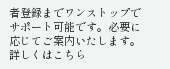者登録までワンストップでサポート可能です。必要に応じてご案内いたします。
詳しくはこちら